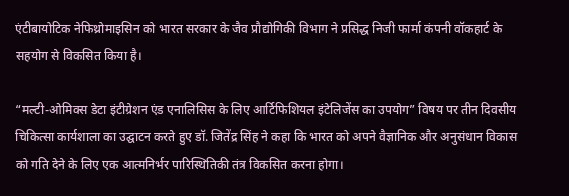एंटीबायोटिक नेफिथ्रोमाइसिन को भारत सरकार के जैव प्रौद्योगिकी विभाग ने प्रसिद्ध निजी फार्मा कंपनी वॉकहार्ट के सहयोग से विकसित किया है।

“मल्टी-ओमिक्स डेटा इंटीग्रेशन एंड एनालिसिस के लिए आर्टिफिशियल इंटेलिजेंस का उपयोग” विषय पर तीन दिवसीय चिकित्सा कार्यशाला का उद्घाटन करते हुए डॉ. जितेंद्र सिंह ने कहा कि भारत को अपने वैज्ञानिक और अनुसंधान विकास को गति देने के लिए एक आत्मनिर्भर पारिस्थितिकी तंत्र विकसित करना होगा।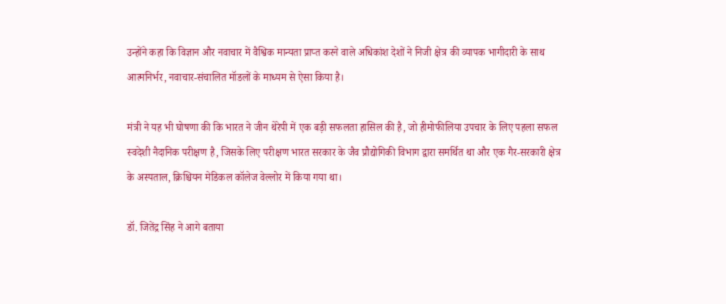उन्होंने कहा कि विज्ञान और नवाचार में वैश्विक मान्यता प्राप्त करने वाले अधिकांश देशों ने निजी क्षेत्र की व्यापक भागीदारी के साथ आत्मनिर्भर, नवाचार-संचालित मॉडलों के माध्यम से ऐसा किया है।

मंत्री ने यह भी घोषणा की कि भारत ने जीन थेरेपी में एक बड़ी सफलता हासिल की है, जो हीमोफीलिया उपचार के लिए पहला सफल स्वदेशी नैदानिक परीक्षण है, जिसके लिए परीक्षण भारत सरकार के जैव प्रौद्योगिकी विभाग द्वारा समर्थित था और एक गैर-सरकारी क्षेत्र के अस्पताल, क्रिश्चियन मेडिकल कॉलेज वेल्लोर में किया गया था।

डॉ. जितेंद्र सिंह ने आगे बताया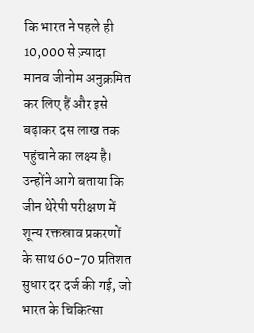कि भारत ने पहले ही 10,000 से ज़्यादा मानव जीनोम अनुक्रमित कर लिए हैं और इसे बढ़ाकर दस लाख तक पहुंचाने का लक्ष्य है। उन्होंने आगे बताया कि जीन थेरेपी परीक्षण में शून्य रक्तस्राव प्रकरणों के साथ 60-70 प्रतिशत सुधार दर दर्ज की गई, जो भारत के चिकित्सा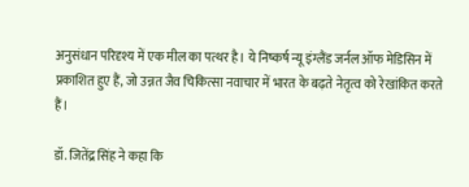अनुसंधान परिदृश्य में एक मील का पत्थर है। ये निष्कर्ष न्यू इंग्लैंड जर्नल ऑफ मेडिसिन में प्रकाशित हुए हैं, जो उन्नत जैव चिकित्सा नवाचार में भारत के बढ़ते नेतृत्व को रेखांकित करते हैं।

डॉ. जितेंद्र सिंह ने कहा कि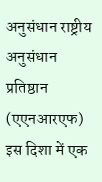अनुसंधान राष्ट्रीय अनुसंधान प्रतिष्ठान (एएनआरएफ) इस दिशा में एक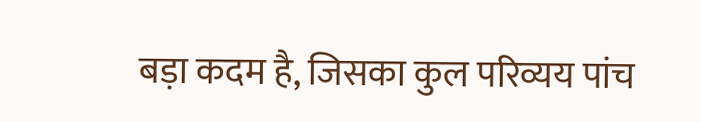बड़ा कदम है, जिसका कुल परिव्यय पांच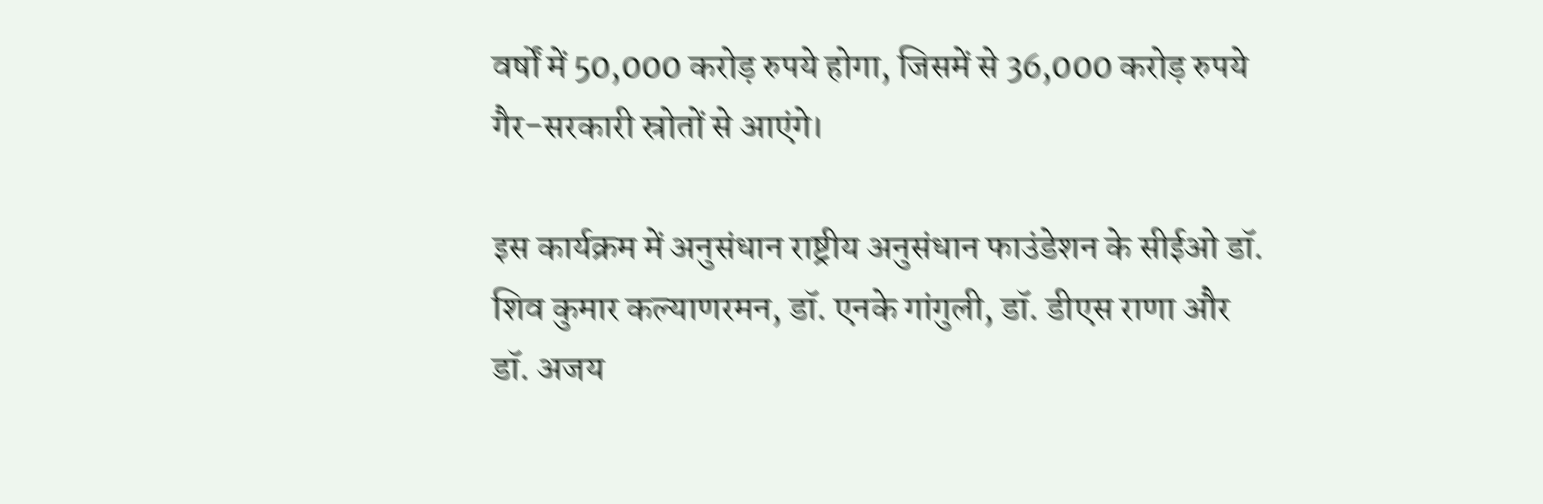वर्षों में 50,000 करोड़ रुपये होगा, जिसमें से 36,000 करोड़ रुपये गैर-सरकारी स्रोतों से आएंगे।

इस कार्यक्रम में अनुसंधान राष्ट्रीय अनुसंधान फाउंडेशन के सीईओ डॉ. शिव कुमार कल्याणरमन, डॉ. एनके गांगुली, डॉ. डीएस राणा और डॉ. अजय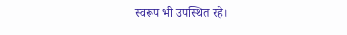स्वरूप भी उपस्थित रहे।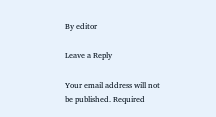By editor

Leave a Reply

Your email address will not be published. Required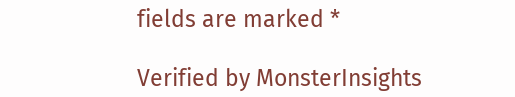fields are marked *

Verified by MonsterInsights